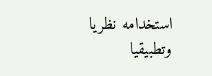استخدامه نظريا وتطبيقيا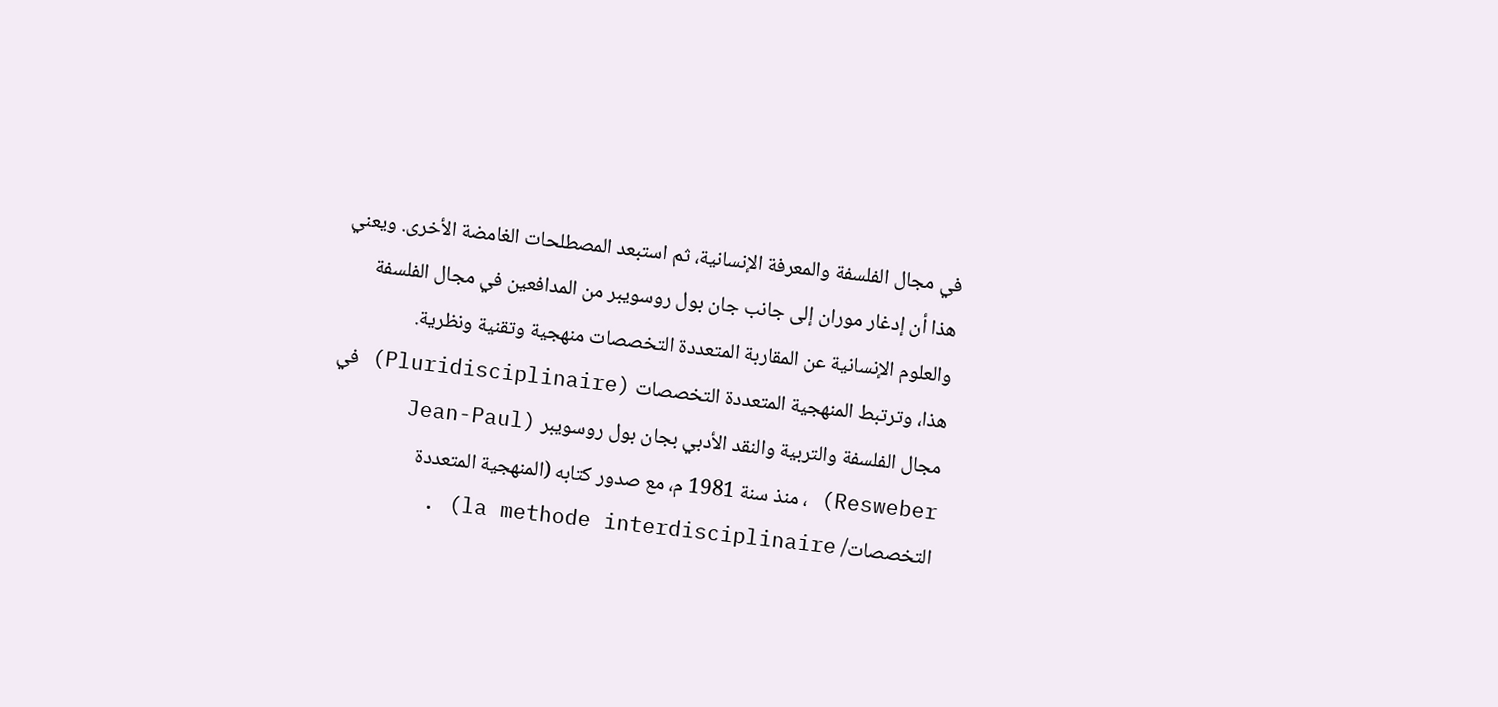في مجال الفلسفة والمعرفة الإنسانية، ثم استبعد المصطلحات الغامضة الأخرى. ويعني هذا أن إدغار موران إلى جانب جان بول روسويبر من المدافعين في مجال الفلسفة والعلوم الإنسانية عن المقاربة المتعددة التخصصات منهجية وتقنية ونظرية.
هذا، وترتبط المنهجية المتعددة التخصصات (Pluridisciplinaire) في مجال الفلسفة والتربية والنقد الأدبي بجان بول روسويبر (Jean-Paul Resweber) ، منذ سنة 1981 م، مع صدور كتابه (المنهجية المتعددة التخصصات/ la methode interdisciplinaire) .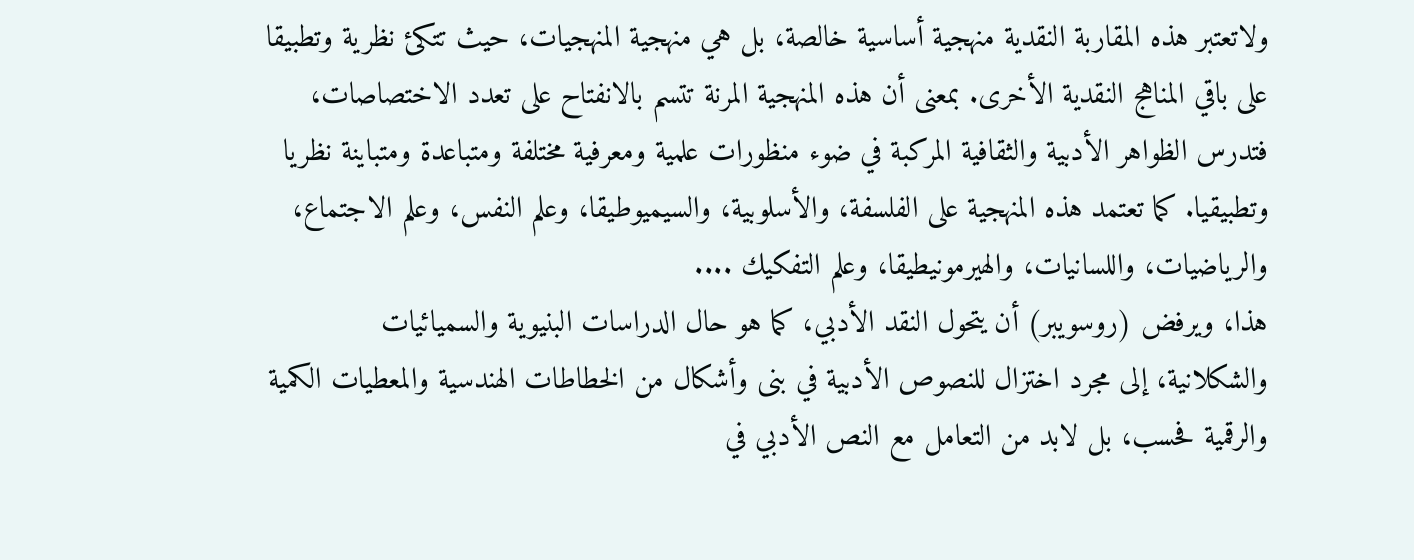ولاتعتبر هذه المقاربة النقدية منهجية أساسية خالصة، بل هي منهجية المنهجيات، حيث تتكئ نظرية وتطبيقا على باقي المناهج النقدية الأخرى. بمعنى أن هذه المنهجية المرنة تتسم بالانفتاح على تعدد الاختصاصات، فتدرس الظواهر الأدبية والثقافية المركبة في ضوء منظورات علمية ومعرفية مختلفة ومتباعدة ومتباينة نظريا وتطبيقيا. كما تعتمد هذه المنهجية على الفلسفة، والأسلوبية، والسيميوطيقا، وعلم النفس، وعلم الاجتماع، والرياضيات، واللسانيات، والهيرمونيطيقا، وعلم التفكيك ....
هذا، ويرفض (روسويبر) أن يتحول النقد الأدبي، كما هو حال الدراسات البنيوية والسميائيات والشكلانية، إلى مجرد اختزال للنصوص الأدبية في بنى وأشكال من الخطاطات الهندسية والمعطيات الكمية والرقمية فحسب، بل لابد من التعامل مع النص الأدبي في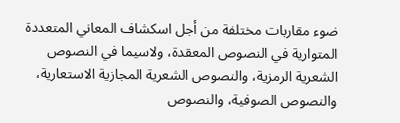ضوء مقاربات مختلفة من أجل اسكشاف المعاني المتعددة المتوارية في النصوص المعقدة، ولاسيما في النصوص الشعرية الرمزية، والنصوص الشعرية المجازية الاستعارية، والنصوص الصوفية، والنصوص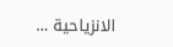الانزياحية ...